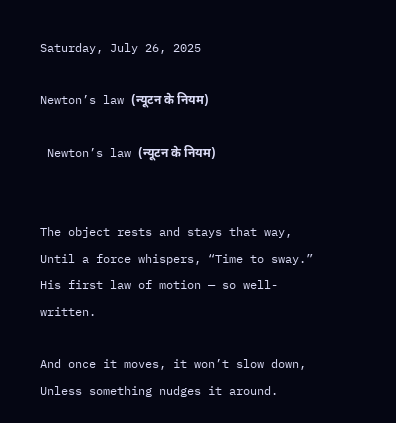Saturday, July 26, 2025

Newton’s law (न्यूटन के नियम)

 Newton’s law (न्यूटन के नियम)


The object rests and stays that way,
Until a force whispers, “Time to sway.”
His first law of motion — so well-written.

And once it moves, it won’t slow down,
Unless something nudges it around.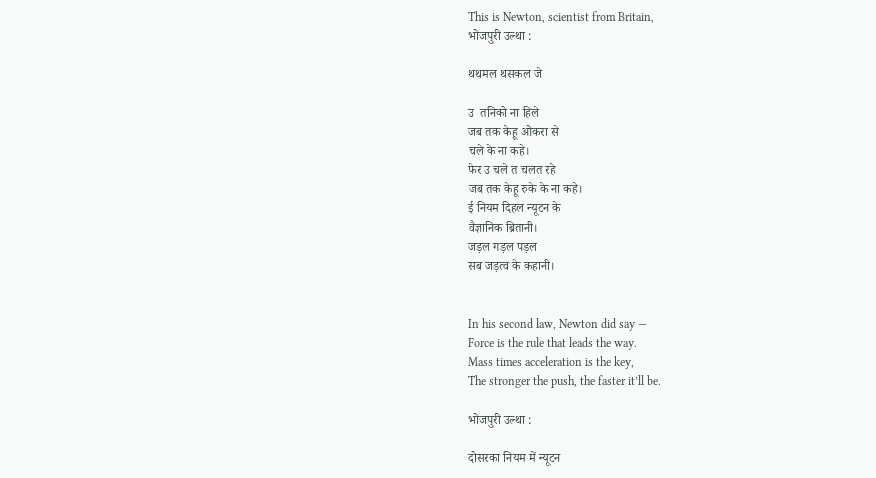This is Newton, scientist from Britain,
भोजपुरी उल्था :

थथमल थसकल जे

उ  तनिको ना हिले
जब तक केहू ओकरा से
चले के ना कहे।
फेर उ चले त चलत रहे
जब तक केहू रुके के ना कहे।
ई नियम दिहल न्यूटन के
वैज्ञानिक ब्रितानी।
जड़ल गड़ल पड़ल
सब जड़त्व के कहानी।


In his second law, Newton did say —
Force is the rule that leads the way.
Mass times acceleration is the key,
The stronger the push, the faster it’ll be.

भोजपुरी उल्था :

दोसरका नियम में न्यूटन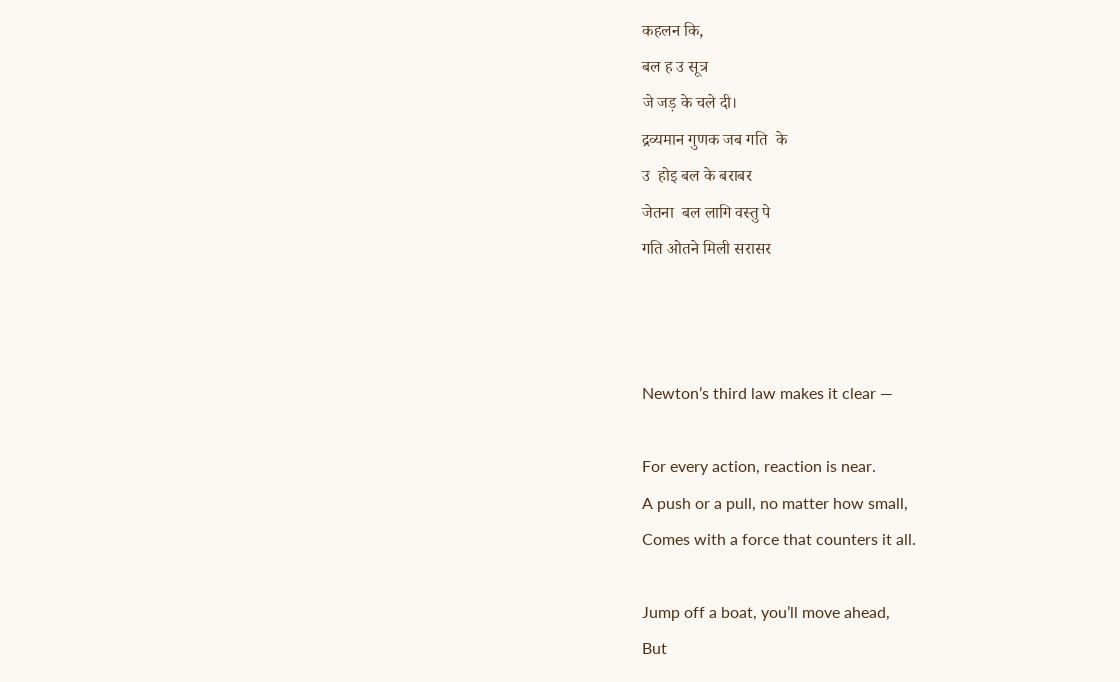कहलन कि,
बल ह उ सूत्र
जे जड़ के चले दी।
द्रव्यमान गुणक जब गति  के
उ  होइ बल के बराबर
जेतना  बल लागि वस्तु पे
गति ओतने मिली सरासर



Newton’s third law makes it clear —

For every action, reaction is near.
A push or a pull, no matter how small,
Comes with a force that counters it all.

Jump off a boat, you’ll move ahead,
But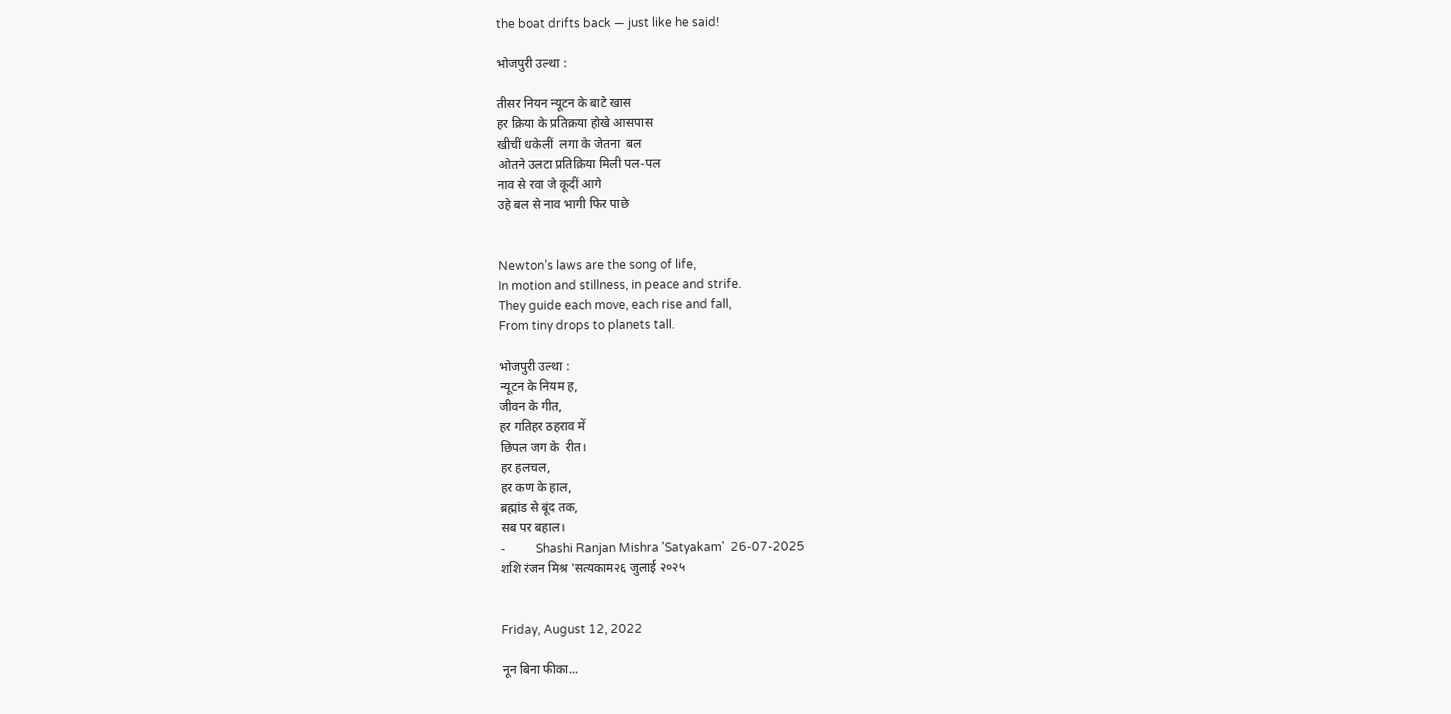the boat drifts back — just like he said!

भोजपुरी उल्था :

तीसर नियन न्यूटन के बाटे खास
हर क्रिया के प्रतिक्रया होखे आसपास
खीचीं धकेलीं  लगा के जेतना  बल
ओतने उलटा प्रतिक्रिया मिली पल-पल
नाव से रवा जे कूदीं आगे
उहे बल से नाव भागी फिर पाछे


Newton’s laws are the song of life,
In motion and stillness, in peace and strife.
They guide each move, each rise and fall,
From tiny drops to planets tall.

भोजपुरी उल्था :
न्यूटन के नियम ह,
जीवन के गीत,
हर गतिहर ठहराव में
छिपल जग के  रीत।
हर हलचल,
हर कण के हाल,
ब्रह्मांड से बूंद तक,
सब पर बहाल।
-          Shashi Ranjan Mishra 'Satyakam'  26-07-2025
शशि रंजन मिश्र 'सत्यकाम२६ जुलाई २०२५


Friday, August 12, 2022

नून बिना फीका...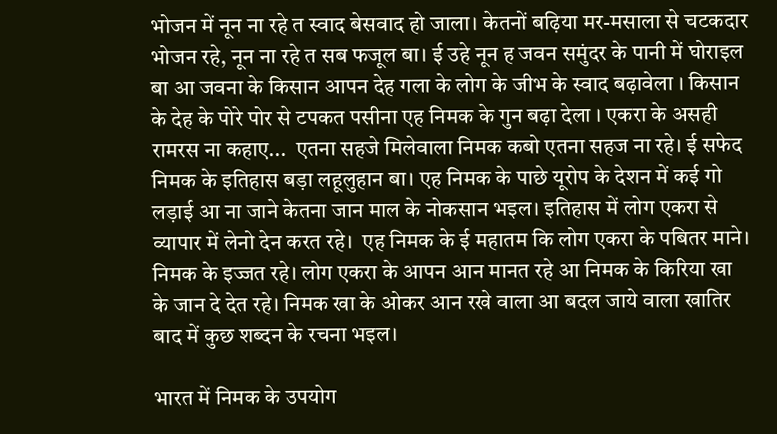भोजन में नून ना रहे त स्वाद बेसवाद हो जाला। केतनों बढ़िया मर-मसाला से चटकदार भोजन रहे, नून ना रहे त सब फजूल बा। ई उहे नून ह जवन समुंदर के पानी में घोराइल बा आ जवना के किसान आपन देह गला के लोग के जीभ के स्वाद बढ़ावेला । किसान के देह के पोरे पोर से टपकत पसीना एह निमक के गुन बढ़ा देला । एकरा के असही रामरस ना कहाए...  एतना सहजे मिलेवाला निमक कबो एतना सहज ना रहे। ई सफेद निमक के इतिहास बड़ा लहूलुहान बा। एह निमक के पाछे यूरोप के देशन में कई गो लड़ाई आ ना जाने केतना जान माल के नोकसान भइल। इतिहास में लोग एकरा से व्यापार में लेनो देन करत रहे।  एह निमक के ई महातम कि लोग एकरा के पबितर माने। निमक के इज्जत रहे। लोग एकरा के आपन आन मानत रहे आ निमक के किरिया खा के जान दे देत रहे। निमक खा के ओकर आन रखे वाला आ बदल जाये वाला खातिर बाद में कुछ शब्दन के रचना भइल।

भारत में निमक के उपयोग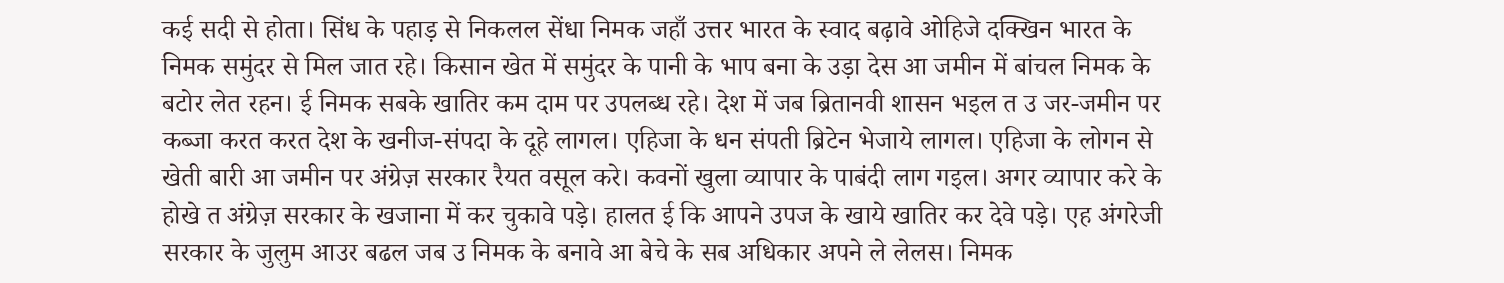कई सदी से होता। सिंध के पहाड़ से निकलल सेंधा निमक जहाँ उत्तर भारत के स्वाद बढ़ावे ओहिजे दक्खिन भारत के निमक समुंदर से मिल जात रहे। किसान खेत में समुंदर के पानी के भाप बना के उड़ा देस आ जमीन में बांचल निमक के बटोर लेत रहन। ई निमक सबके खातिर कम दाम पर उपलब्ध रहे। देश में जब ब्रितानवी शासन भइल त उ जर-जमीन पर कब्जा करत करत देश के खनीज-संपदा के दूहे लागल। एहिजा के धन संपती ब्रिटेन भेजाये लागल। एहिजा के लोगन से खेती बारी आ जमीन पर अंग्रेज़ सरकार रैयत वसूल करे। कवनों खुला व्यापार के पाबंदी लाग गइल। अगर व्यापार करे के होखे त अंग्रेज़ सरकार के खजाना में कर चुकावे पड़े। हालत ई कि आपने उपज के खाये खातिर कर देवे पड़े। एह अंगरेजी सरकार के जुलुम आउर बढल जब उ निमक के बनावे आ बेचे के सब अधिकार अपने ले लेलस। निमक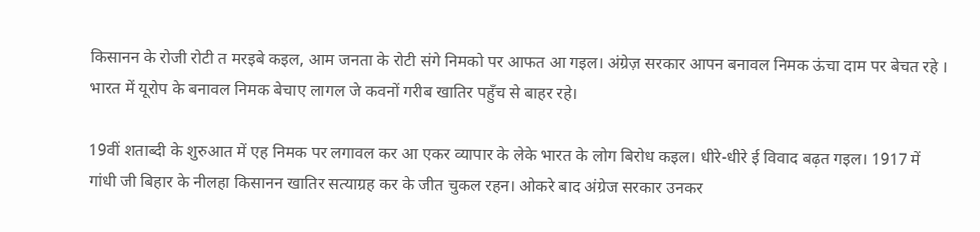किसानन के रोजी रोटी त मरइबे कइल, आम जनता के रोटी संगे निमको पर आफत आ गइल। अंग्रेज़ सरकार आपन बनावल निमक ऊंचा दाम पर बेचत रहे । भारत में यूरोप के बनावल निमक बेचाए लागल जे कवनों गरीब खातिर पहुँच से बाहर रहे।

19वीं शताब्दी के शुरुआत में एह निमक पर लगावल कर आ एकर व्यापार के लेके भारत के लोग बिरोध कइल। धीरे-धीरे ई विवाद बढ़त गइल। 1917 में गांधी जी बिहार के नीलहा किसानन खातिर सत्याग्रह कर के जीत चुकल रहन। ओकरे बाद अंग्रेज सरकार उनकर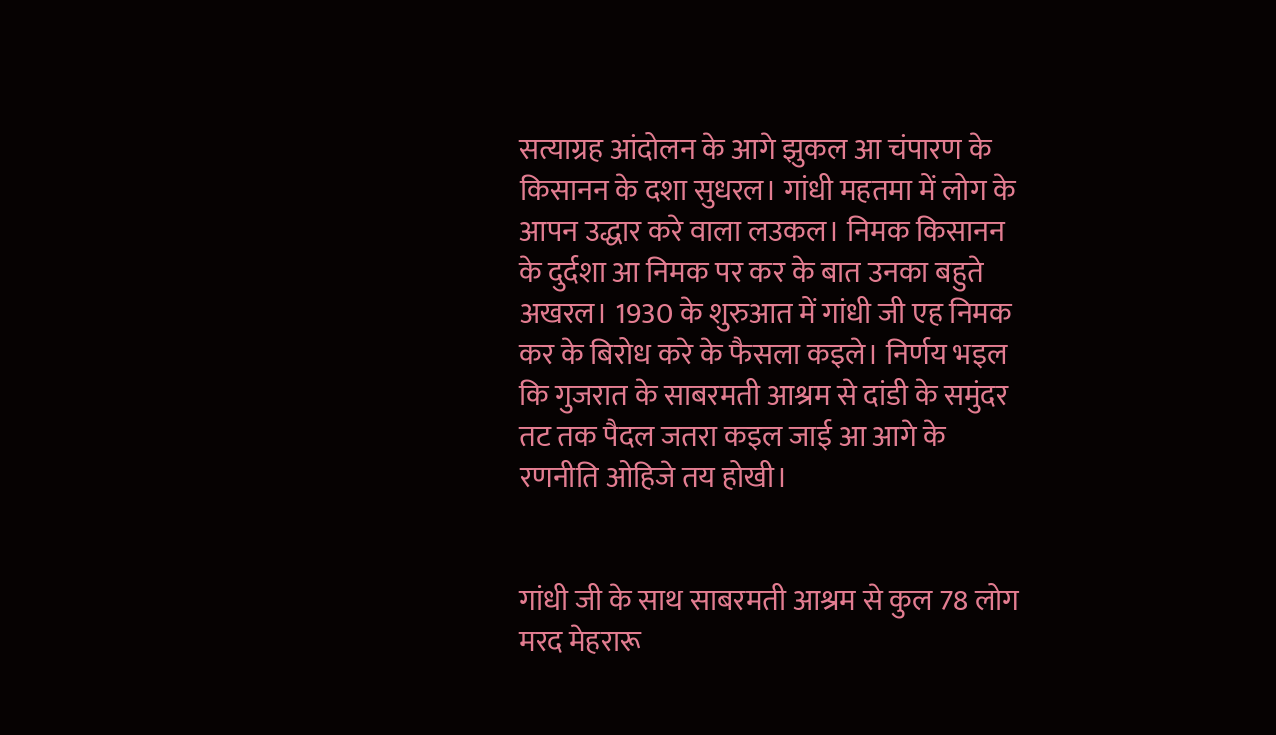सत्याग्रह आंदोलन के आगे झुकल आ चंपारण के किसानन के दशा सुधरल। गांधी महतमा में लोग के आपन उद्धार करे वाला लउकल। निमक किसानन के दुर्दशा आ निमक पर कर के बात उनका बहुते अखरल। 1930 के शुरुआत में गांधी जी एह निमक कर के बिरोध करे के फैसला कइले। निर्णय भइल कि गुजरात के साबरमती आश्रम से दांडी के समुंदर तट तक पैदल जतरा कइल जाई आ आगे के रणनीति ओहिजे तय होखी।


गांधी जी के साथ साबरमती आश्रम से कुल 78 लोग मरद मेहरारू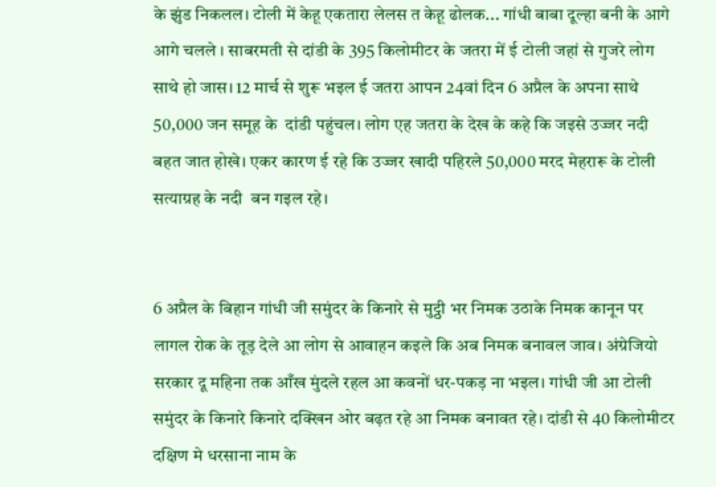के झुंड निकलल। टोली में केहू एकतारा लेलस त केहू ढोलक... गांधी बाबा दूल्हा बनी के आगे आगे चलले । साबरमती से दांडी के 395 किलोमीटर के जतरा में ई टोली जहां से गुजरे लोग साथे हो जास। 12 मार्च से शुरू भइल ई जतरा आपन 24वां दिन 6 अप्रैल के अपना साथे 50,000 जन समूह के  दांडी पहुंचल। लोग एह जतरा के देख के कहे कि जइसे उज्जर नदी बहत जात होखे। एकर कारण ई रहे कि उज्जर खादी पहिरले 50,000 मरद मेहरारू के टोली सत्याग्रह के नदी  बन गइल रहे।


6 अप्रैल के बिहान गांधी जी समुंदर के किनारे से मुट्ठी भर निमक उठाके निमक कानून पर लागल रोक के तूड़ देले आ लोग से आवाहन कइले कि अब निमक बनावल जाव। अंग्रेजियो सरकार दू महिना तक आँख मुंदले रहल आ कवनों धर-पकड़ ना भइल। गांधी जी आ टोली समुंदर के किनारे किनारे दक्खिन ओर बढ़त रहे आ निमक बनावत रहे। दांडी से 40 किलोमीटर दक्षिण मे धरसाना नाम के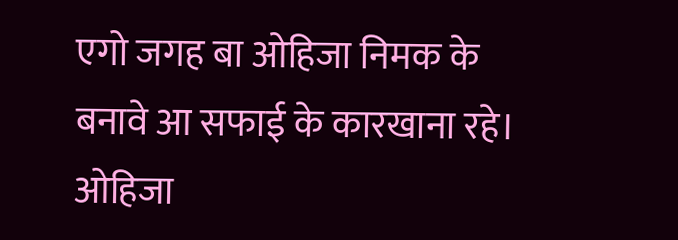एगो जगह बा ओहिजा निमक के बनावे आ सफाई के कारखाना रहे। ओहिजा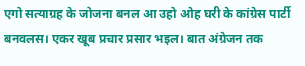एगो सत्याग्रह के जोजना बनल आ उहो ओह घरी के कांग्रेस पार्टी बनवलस। एकर खूब प्रचार प्रसार भइल। बात अंग्रेजन तक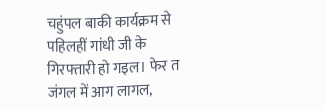चहुंपल बाकी कार्यक्रम से पहिलहीं गांधी जी के गिरफ्तारी हो गइल। फेर त जंगल में आग लागल,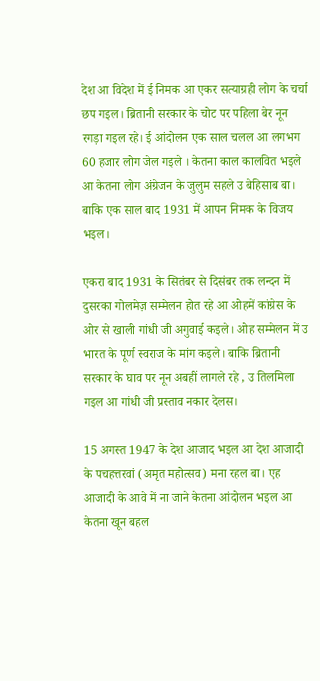देश आ विदेश में ई निमक आ एकर सत्याग्रही लोग के चर्चा छप गइल। ब्रितानी सरकार के चोट पर पहिला बेर नून रगड़ा गइल रहे। ई आंदोलन एक साल चलल आ लगभग 60 हजार लोग जेल गइले । केतना काल कालवित भइले आ केतना लोग अंग्रेजन के जुलुम सहले उ बेहिसाब बा। बाकि एक साल बाद 1931 में आपन निमक के विजय भइल।

एकरा बाद 1931 के सितंबर से दिसंबर तक लन्दन में दुसरका गोलमेज़ सम्मेलन होत रहे आ ओहमें कांग्रेस के ओर से खाली गांधी जी अगुवाई कइले। ओह सम्मेलन में उ भारत के पूर्ण स्वराज के मांग कइले। बाकि ब्रितानी सरकार के घाव पर नून अबहीं लागले रहे , उ तिलमिला गइल आ गांधी जी प्रस्ताव नकार देलस।

15 अगस्त 1947 के देश आजाद भइल आ देश आजादी के पचहत्तरवां (अमृत महोत्सव) मना रहल बा। एह आजादी के आवे में ना जाने केतना आंदोलन भइल आ केतना खून बहल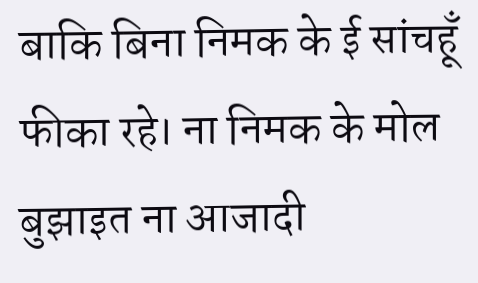बाकि बिना निमक के ई सांचहूँ फीका रहे। ना निमक के मोल बुझाइत ना आजादी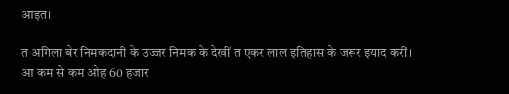आइत।

त अगिला बेर निमकदानी के उज्जर निमक के देखीं त एकर लाल इतिहास के जरूर इयाद करीं। आ कम से कम ओह 60 हजार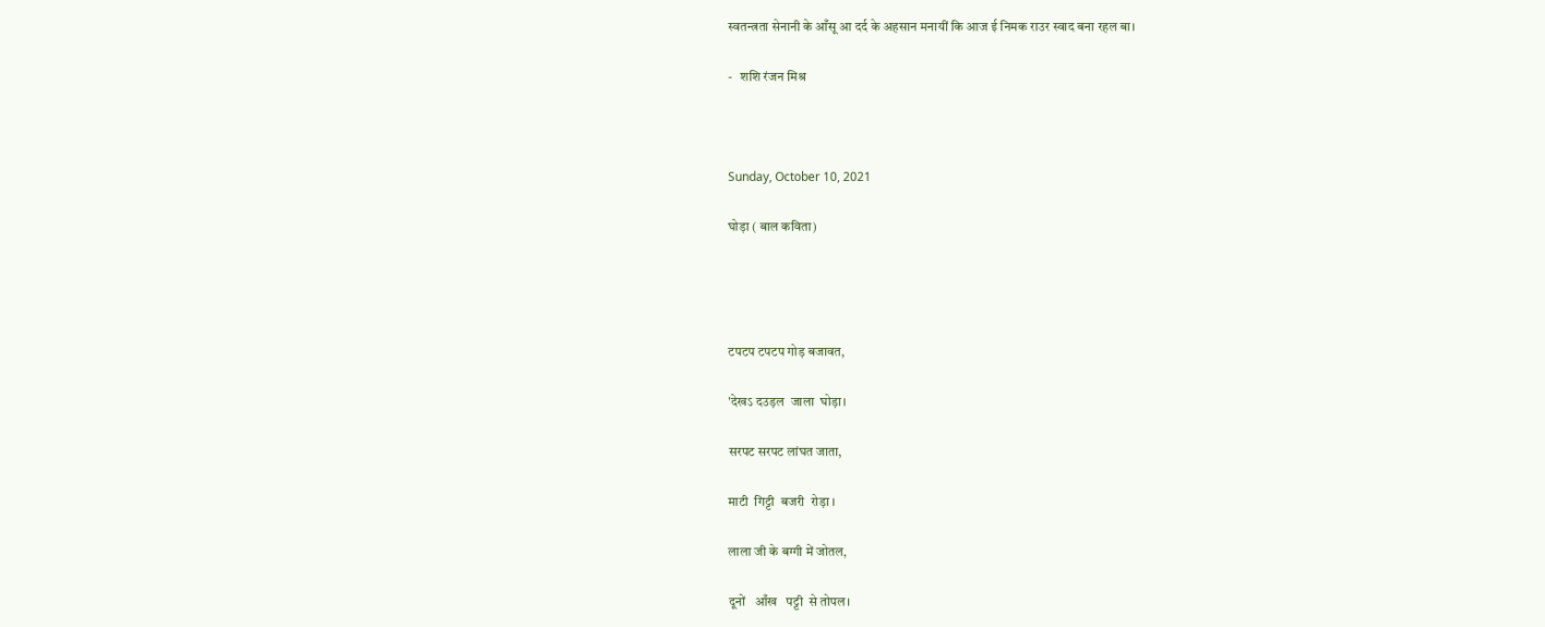स्वतन्त्रता सेनानी के आँसू आ दर्द के अहसान मनायीं कि आज ई निमक राउर स्वाद बना रहल बा।

-   शशि रंजन मिश्र



Sunday, October 10, 2021

घोड़ा ( बाल कविता)




टपटप टपटप गोड़ बजावत,

'देखऽ दउड़ल  जाला  घोड़ा।

सरपट सरपट लांघत जाता,

माटी  गिट्टी  बजरी  रोड़ा ।

लाला जी के बग्गी में जोतल,

दूनों   आँख   पट्टी  से तोपल।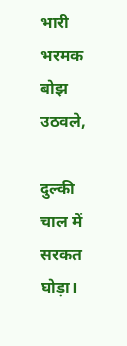भारी  भरमक  बोझ  उठवले,

दुल्की  चाल में सरकत घोड़ा।